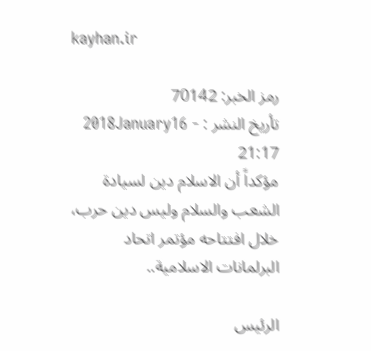kayhan.ir

رمز الخبر: 70142
تأريخ النشر : 2018January16 - 21:17
مؤكداً أن الاسلام دين لسيادة الشعب والسلام وليس دين حرب، خلال افتتاحه مؤتمر اتحاد البرلمانات الاسلامية..

الرئيس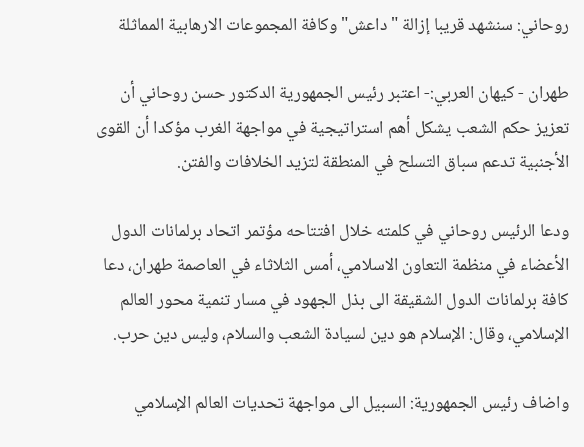روحاني: سنشهد قريبا إزالة "داعش" وكافة المجموعات الارهابية المماثلة

طهران - كيهان العربي:- اعتبر رئيس الجمهورية الدكتور حسن روحاني أن تعزيز حكم الشعب يشكل أهم استراتيجية في مواجهة الغرب مؤكدا أن القوى الأجنبية تدعم سباق التسلح في المنطقة لتزيد الخلافات والفتن.

ودعا الرئيس روحاني في كلمته خلال افتتاحه مؤتمر اتحاد برلمانات الدول الأعضاء في منظمة التعاون الاسلامي، أمس الثلاثاء في العاصمة طهران، دعا كافة برلمانات الدول الشقيقة الى بذل الجهود في مسار تنمية محور العالم الإسلامي، وقال: الإسلام هو دين لسيادة الشعب والسلام، وليس دين حرب.

واضاف رئيس الجمهورية: السبيل الى مواجهة تحديات العالم الإسلامي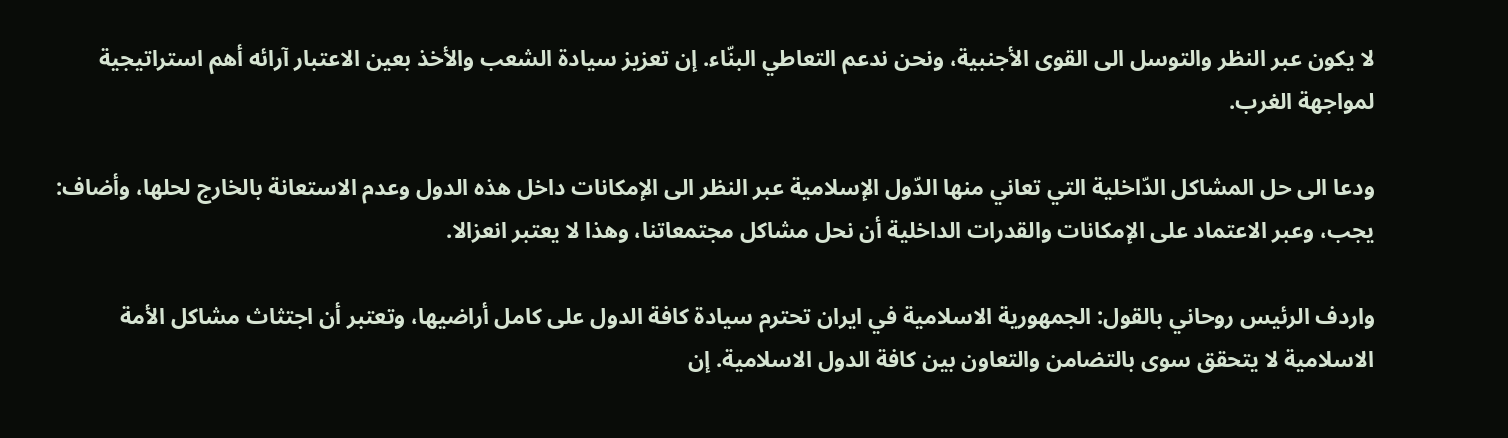لا يكون عبر النظر والتوسل الى القوى الأجنبية، ونحن ندعم التعاطي البنّاء. إن تعزيز سيادة الشعب والأخذ بعين الاعتبار آرائه أهم استراتيجية لمواجهة الغرب.

ودعا الى حل المشاكل الدّاخلية التي تعاني منها الدّول الإسلامية عبر النظر الى الإمكانات داخل هذه الدول وعدم الاستعانة بالخارج لحلها، وأضاف: يجب، وعبر الاعتماد على الإمكانات والقدرات الداخلية أن نحل مشاكل مجتمعاتنا، وهذا لا يعتبر انعزالا.

واردف الرئيس روحاني بالقول: الجمهورية الاسلامية في ايران تحترم سيادة كافة الدول على كامل أراضيها، وتعتبر أن اجتثاث مشاكل الأمة الاسلامية لا يتحقق سوى بالتضامن والتعاون بين كافة الدول الاسلامية. إن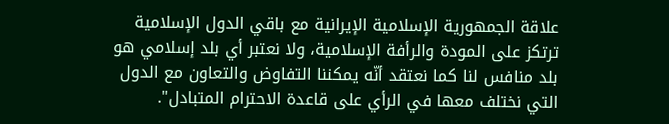علاقة الجمهورية الإسلامية الإيرانية مع باقي الدول الإسلامية ترتكز على المودة والرأفة الإسلامية، ولا نعتبر أي بلد إسلامي هو بلد منافس لنا كما نعتقد أنّه يمكننا التفاوض والتعاون مع الدول التي نختلف معها في الرأي على قاعدة الاحترام المتبادل".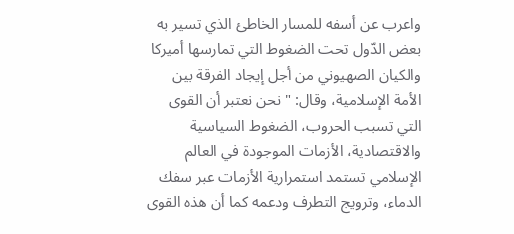واعرب عن أسفه للمسار الخاطئ الذي تسير به بعض الدّول تحت الضغوط التي تمارسها أميركا والكيان الصهيوني من أجل إيجاد الفرقة بين الأمة الإسلامية، وقال: "نحن نعتبر أن القوى التي تسبب الحروب، الضغوط السياسية والاقتصادية، الأزمات الموجودة في العالم الإسلامي تستمد استمرارية الأزمات عبر سفك الدماء، وترويج التطرف ودعمه كما أن هذه القوى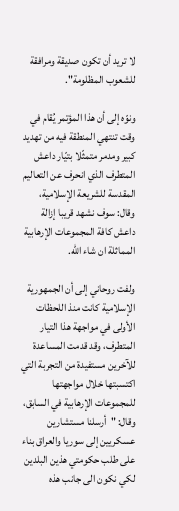لا تريد أن تكون صديقة ومرافقة للشعوب المظلومة".

ونوّه إلى أن هذا المؤتمر يُقام في وقت تنتهي المنطقة فيه من تهديد كبير ومدمر متمثّلا بتيّار داعش المتطرف الذي انحرف عن التعاليم المقدسة للشريعة الإسلامية، وقال: سوف نشهد قريبا إزالة داعش كافة المجموعات الإرهابية المماثلة ان شاء الله.

ولفت روحاني إلى أن الجمهورية الإسلامية كانت منذ اللحظات الأولى في مواجهة هذا التيار المتطرف، وقد قدمت المساعدة للآخرين مستفيدة من التجربة التي اكتسبتها خلال مواجهتها للمجموعات الإرهابية في السابق، وقال: "أرسلنا مستشارين عسكريين إلى سوريا والعراق بناء على طلب حكومتي هذين البلدين لكي نكون الى جانب هذه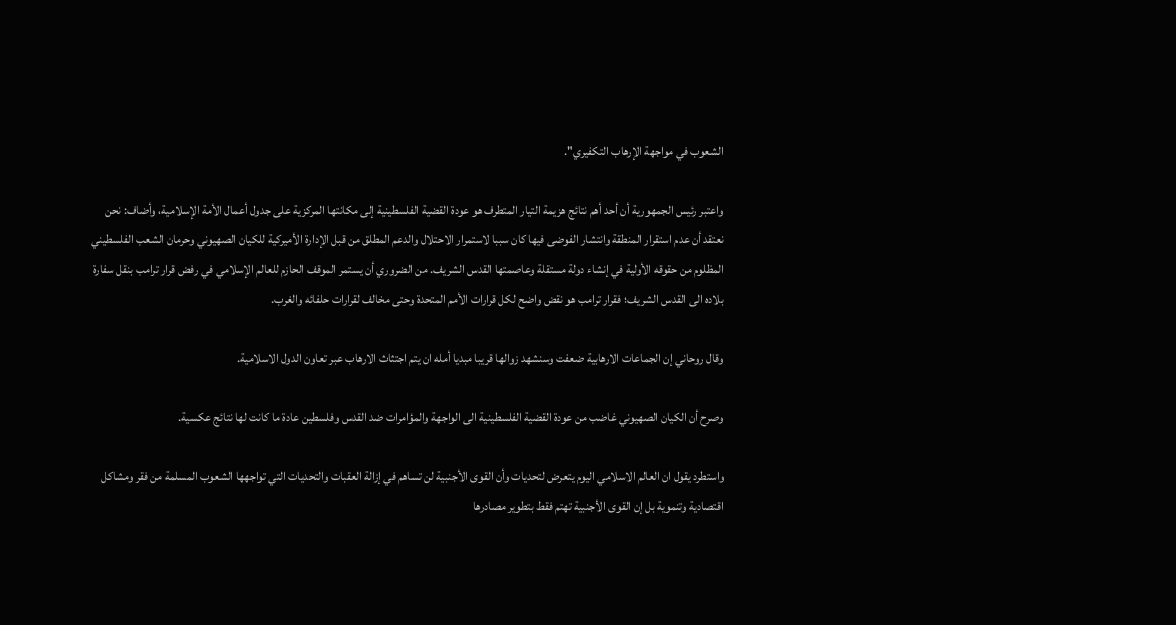الشعوب في مواجهة الإرهاب التكفيري".

واعتبر رئيس الجمهورية أن أحد أهم نتائج هزيمة التيار المتطرف هو عودة القضية الفلسطينية إلى مكانتها المركزية على جدول أعمال الأمة الإسلامية، وأضاف: نحن نعتقد أن عدم استقرار المنطقة وانتشار الفوضى فيها كان سببا لاستمرار الاحتلال والدعم المطلق من قبل الإدارة الأميركية للكيان الصهيوني وحرمان الشعب الفلسطيني المظلوم من حقوقه الأولية في إنشاء دولة مستقلة وعاصمتها القدس الشريف. من الضروري أن يستمر الموقف الحازم للعالم الإسلامي في رفض قرار ترامب بنقل سفارة بلاده الى القدس الشريف؛ فقرار ترامب هو نقض واضح لكل قرارات الأمم المتحدة وحتى مخالف لقرارات حلفائه والغرب.

وقال روحاني إن الجماعات الارهابية ضعفت وسنشهد زوالها قريبا مبديا أمله ان يتم اجتثاث الارهاب عبر تعاون الدول الاسلامية.

وصرح أن الكيان الصهيوني غاضب من عودة القضية الفلسطينية الى الواجهة والمؤامرات ضد القدس وفلسطين عادة ما كانت لها نتائج عكسية.

واستطرد يقول ان العالم الاسلامي اليوم يتعرض لتحديات وأن القوى الأجنبية لن تساهم في إزالة العقبات والتحديات التي تواجهها الشعوب المسلمة من فقر ومشاكل اقتصادية وتنموية بل إن القوى الأجنبية تهتم فقط بتطوير مصادرها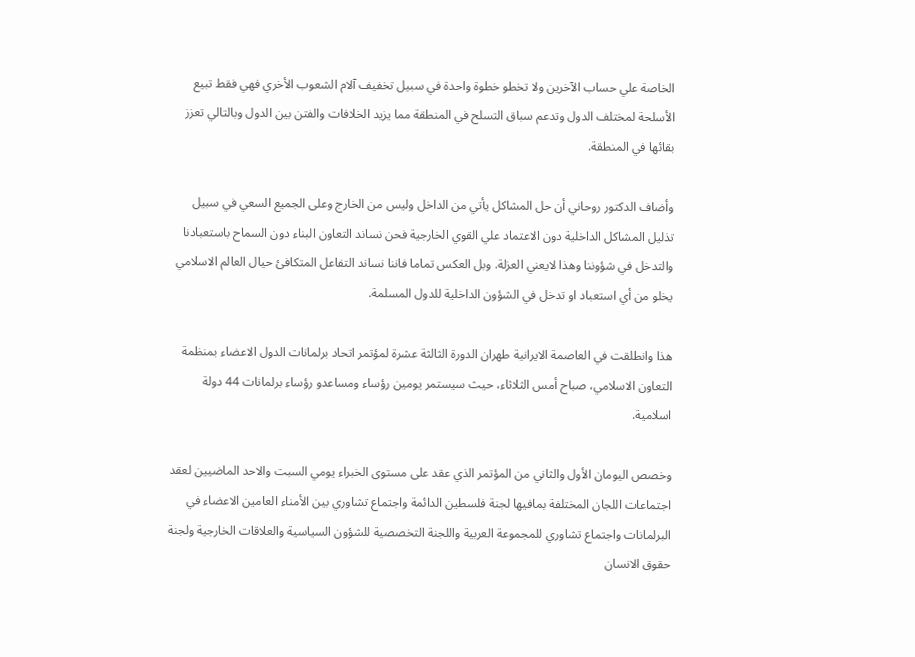الخاصة علي حساب الآخرين ولا تخطو خطوة واحدة في سبيل تخفيف آلام الشعوب الأخري فهي فقط تبيع الأسلحة لمختلف الدول وتدعم سباق التسلح في المنطقة مما يزيد الخلافات والفتن بين الدول وبالتالي تعزز بقائها في المنطقة.

وأضاف الدكتور روحاني أن حل المشاكل يأتي من الداخل وليس من الخارج وعلى الجميع السعي في سبيل تذليل المشاكل الداخلية دون الاعتماد علي القوي الخارجية فحن نساند التعاون البناء دون السماح باستعبادنا والتدخل في شؤوننا وهذا لايعني العزلة. وبل العكس تماما فاننا نساند التفاعل المتكافئ حيال العالم الاسلامي يخلو من أي استعباد او تدخل في الشؤون الداخلية للدول المسلمة.

هذا وانطلقت في العاصمة الايرانية طهران الدورة الثالثة عشرة لمؤتمر اتحاد برلمانات الدول الاعضاء بمنظمة التعاون الاسلامي، صباح أمس الثلاثاء، حيث سيستمر يومين رؤساء ومساعدو رؤساء برلمانات 44 دولة اسلامية.

وخصص اليومان الأول والثاني من المؤتمر الذي عقد على مستوى الخبراء يومي السبت والاحد الماضيين لعقد اجتماعات اللجان المختلفة بمافيها لجنة فلسطين الدائمة واجتماع تشاوري بين الأمناء العامين الاعضاء في البرلمانات واجتماع تشاوري للمجموعة العربية واللجنة التخصصية للشؤون السياسية والعلاقات الخارجية ولجنة حقوق الانسان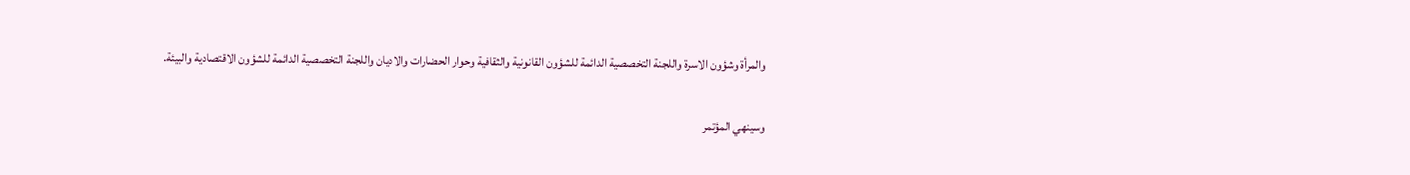والمرأة وشؤون الاسرة واللجنة التخصصية الدائمة للشؤون القانونية والثقافية وحوار الحضارات والاديان واللجنة التخصصية الدائمة للشؤون الاقتصادية والبيئة.

وسينهي المؤتمر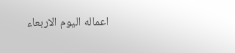اعماله اليوم الاربعاء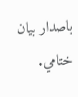باصدار بيان ختامي.